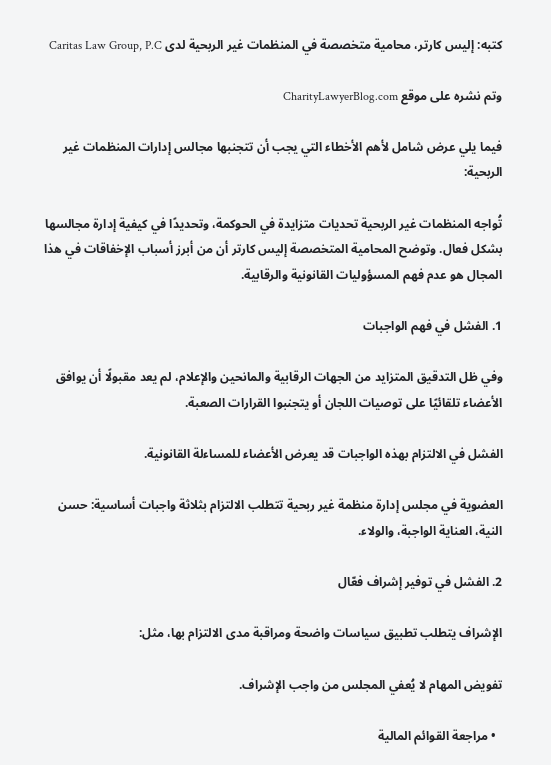كتبه: إليس كارتر، محامية متخصصة في المنظمات غير الربحية لدى Caritas Law Group, P.C

وتم نشره على موقع CharityLawyerBlog.com

فيما يلي عرض شامل لأهم الأخطاء التي يجب أن تتجنبها مجالس إدارات المنظمات غير الربحية:

تُواجه المنظمات غير الربحية تحديات متزايدة في الحوكمة، وتحديدًا في كيفية إدارة مجالسها بشكل فعال. وتوضح المحامية المتخصصة إليس كارتر أن من أبرز أسباب الإخفاقات في هذا المجال هو عدم فهم المسؤوليات القانونية والرقابية.

1. الفشل في فهم الواجبات

وفي ظل التدقيق المتزايد من الجهات الرقابية والمانحين والإعلام، لم يعد مقبولًا أن يوافق الأعضاء تلقائيًا على توصيات اللجان أو يتجنبوا القرارات الصعبة.

الفشل في الالتزام بهذه الواجبات قد يعرض الأعضاء للمساءلة القانونية.

العضوية في مجلس إدارة منظمة غير ربحية تتطلب الالتزام بثلاثة واجبات أساسية: حسن النية، العناية الواجبة، والولاء.

2. الفشل في توفير إشراف فعّال

الإشراف يتطلب تطبيق سياسات واضحة ومراقبة مدى الالتزام بها، مثل:

تفويض المهام لا يُعفي المجلس من واجب الإشراف.

  • مراجعة القوائم المالية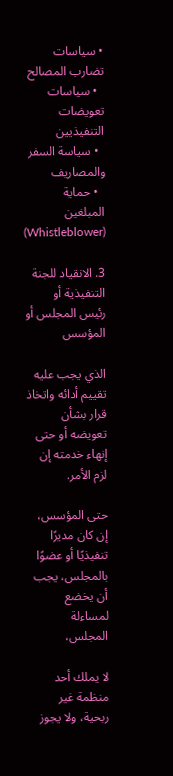• سياسات تضارب المصالح
  • سياسات تعويضات التنفيذيين
  • سياسة السفر والمصاريف
  • حماية المبلغين (Whistleblower)

3. الانقياد للجنة التنفيذية أو رئيس المجلس أو المؤسس

الذي يجب عليه تقييم أدائه واتخاذ قرار بشأن تعويضه أو حتى إنهاء خدمته إن لزم الأمر.

حتى المؤسس، إن كان مديرًا تنفيذيًا أو عضوًا بالمجلس، يجب أن يخضع لمساءلة المجلس،

لا يملك أحد منظمة غير ربحية، ولا يجوز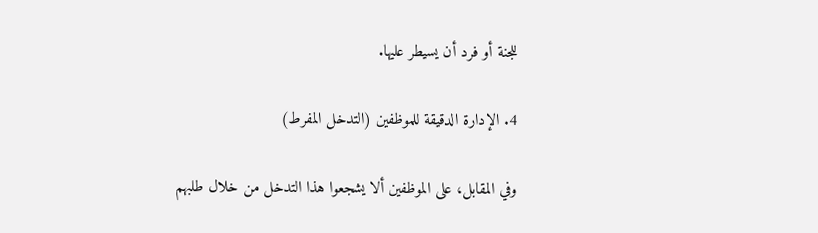للجنة أو فرد أن يسيطر عليها.

4. الإدارة الدقيقة للموظفين (التدخل المفرط)

وفي المقابل، على الموظفين ألا يشجعوا هذا التدخل من خلال طلبهم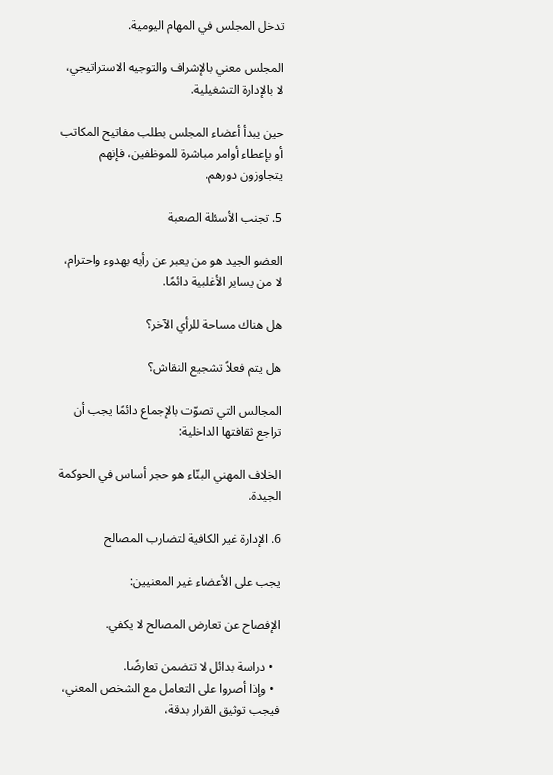تدخل المجلس في المهام اليومية.

المجلس معني بالإشراف والتوجيه الاستراتيجي، لا بالإدارة التشغيلية.

حين يبدأ أعضاء المجلس بطلب مفاتيح المكاتب أو بإعطاء أوامر مباشرة للموظفين، فإنهم يتجاوزون دورهم.

5. تجنب الأسئلة الصعبة

العضو الجيد هو من يعبر عن رأيه بهدوء واحترام، لا من يساير الأغلبية دائمًا.

هل هناك مساحة للرأي الآخر؟

هل يتم فعلاً تشجيع النقاش؟

المجالس التي تصوّت بالإجماع دائمًا يجب أن تراجع ثقافتها الداخلية:

الخلاف المهني البنّاء هو حجر أساس في الحوكمة الجيدة.

6. الإدارة غير الكافية لتضارب المصالح

يجب على الأعضاء غير المعنيين:

الإفصاح عن تعارض المصالح لا يكفي.

  • دراسة بدائل لا تتضمن تعارضًا.
  • وإذا أصروا على التعامل مع الشخص المعني، فيجب توثيق القرار بدقة،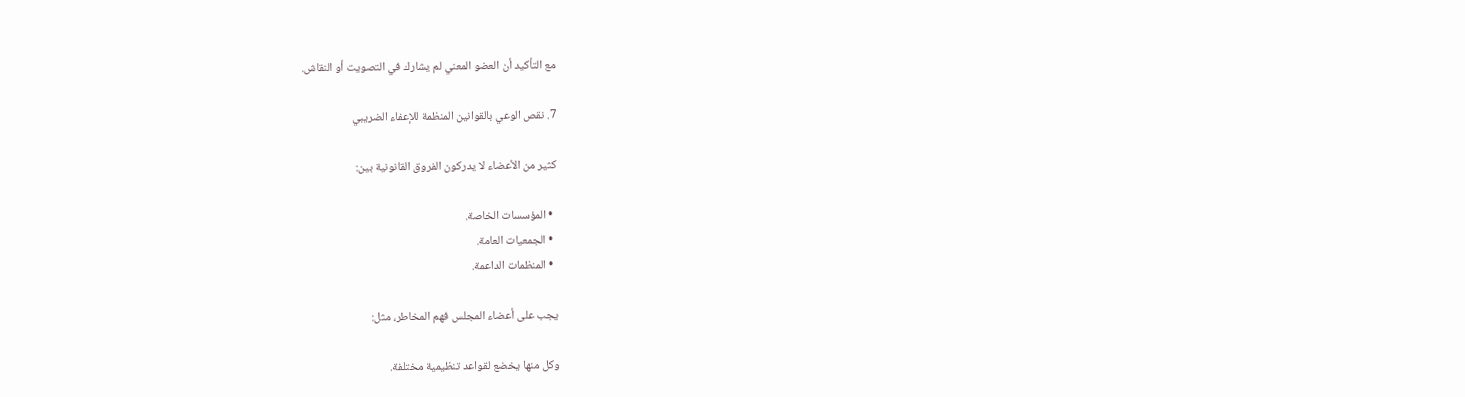مع التأكيد أن العضو المعني لم يشارك في التصويت أو النقاش.

7. نقص الوعي بالقوانين المنظمة للإعفاء الضريبي

كثير من الأعضاء لا يدركون الفروق القانونية بين:

  • المؤسسات الخاصة.
  • الجمعيات العامة.
  • المنظمات الداعمة.

يجب على أعضاء المجلس فهم المخاطر، مثل:

وكل منها يخضع لقواعد تنظيمية مختلفة.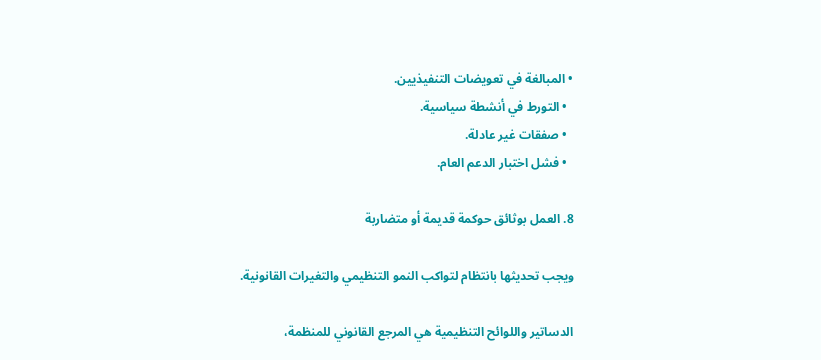• المبالغة في تعويضات التنفيذيين.
  • التورط في أنشطة سياسية.
  • صفقات غير عادلة.
  • فشل اختبار الدعم العام.

8. العمل بوثائق حوكمة قديمة أو متضاربة

ويجب تحديثها بانتظام لتواكب النمو التنظيمي والتغيرات القانونية.

الدساتير واللوائح التنظيمية هي المرجع القانوني للمنظمة،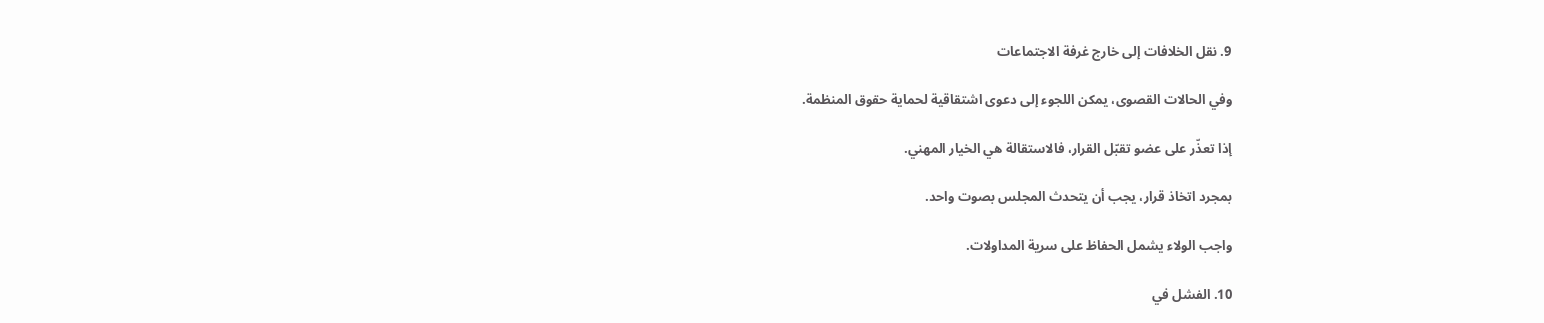9. نقل الخلافات إلى خارج غرفة الاجتماعات

وفي الحالات القصوى، يمكن اللجوء إلى دعوى اشتقاقية لحماية حقوق المنظمة.

إذا تعذّر على عضو تقبّل القرار، فالاستقالة هي الخيار المهني.

بمجرد اتخاذ قرار، يجب أن يتحدث المجلس بصوت واحد.

واجب الولاء يشمل الحفاظ على سرية المداولات.

10. الفشل في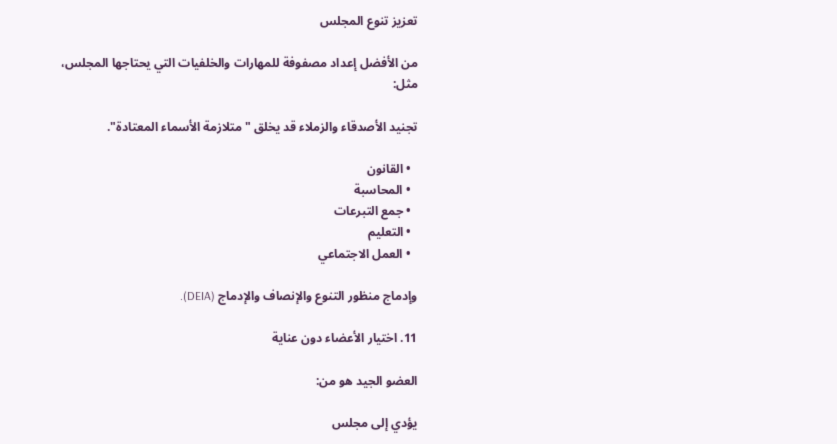تعزيز تنوع المجلس

من الأفضل إعداد مصفوفة للمهارات والخلفيات التي يحتاجها المجلس، مثل:

تجنيد الأصدقاء والزملاء قد يخلق "متلازمة الأسماء المعتادة".

  • القانون
  • المحاسبة
  • جمع التبرعات
  • التعليم
  • العمل الاجتماعي

وإدماج منظور التنوع والإنصاف والإدماج (DEIA).

11. اختيار الأعضاء دون عناية

العضو الجيد هو من:

يؤدي إلى مجلس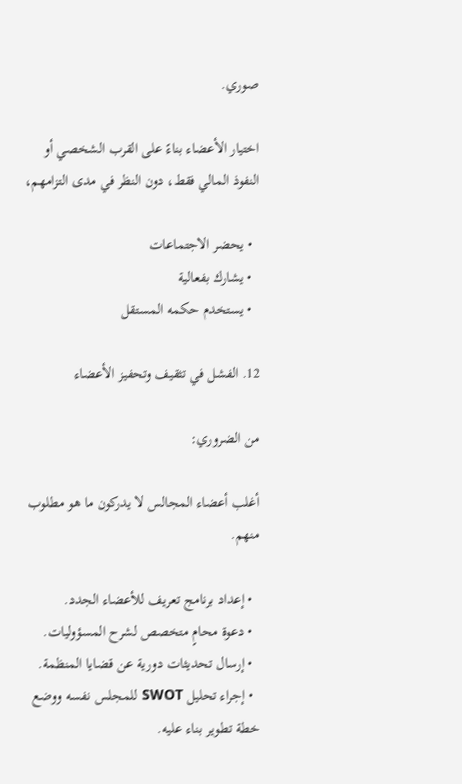صوري.

اختيار الأعضاء بناءً على القرب الشخصي أو النفوذ المالي فقط، دون النظر في مدى التزامهم،

  • يحضر الاجتماعات
  • يشارك بفعالية
  • يستخدم حكمه المستقل

12. الفشل في تثقيف وتحفيز الأعضاء

من الضروري:

أغلب أعضاء المجالس لا يدركون ما هو مطلوب منهم.

  • إعداد برنامج تعريف للأعضاء الجدد.
  • دعوة محامٍ متخصص لشرح المسؤوليات.
  • إرسال تحديثات دورية عن قضايا المنظمة.
  • إجراء تحليل SWOT للمجلس نفسه ووضع خطة تطوير بناء عليه.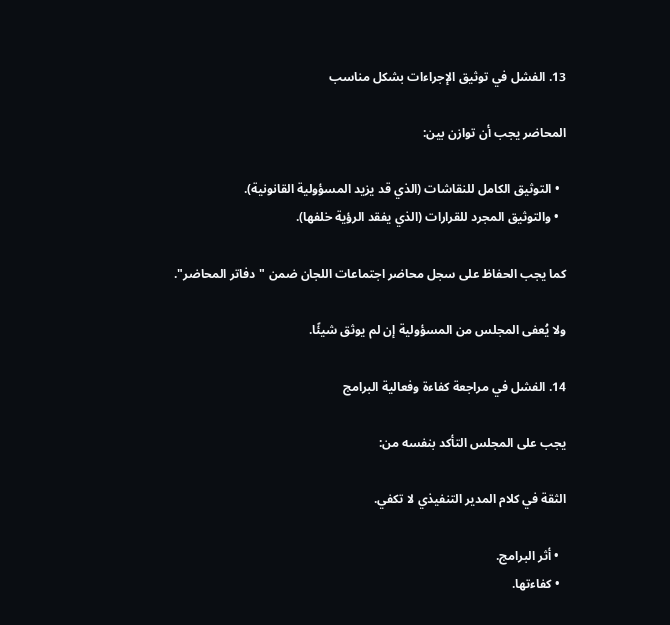13. الفشل في توثيق الإجراءات بشكل مناسب

المحاضر يجب أن توازن بين:

  • التوثيق الكامل للنقاشات (الذي قد يزيد المسؤولية القانونية).
  • والتوثيق المجرد للقرارات (الذي يفقد الرؤية خلفها).

كما يجب الحفاظ على سجل محاضر اجتماعات اللجان ضمن "دفاتر المحاضر".

ولا يُعفى المجلس من المسؤولية إن لم يوثق شيئًا.

14. الفشل في مراجعة كفاءة وفعالية البرامج

يجب على المجلس التأكد بنفسه من:

الثقة في كلام المدير التنفيذي لا تكفي.

  • أثر البرامج.
  • كفاءتها.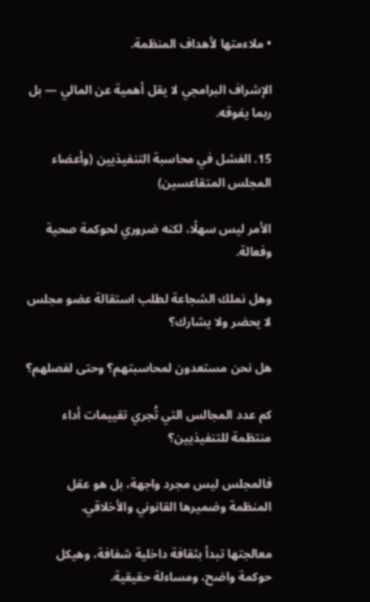• ملاءمتها لأهداف المنظمة.

الإشراف البرامجي لا يقل أهمية عن المالي — بل ربما يفوقه.

15. الفشل في محاسبة التنفيذيين (وأعضاء المجلس المتقاعسين)

الأمر ليس سهلًا، لكنه ضروري لحوكمة صحية وفعالة.

وهل نملك الشجاعة لطلب استقالة عضو مجلس لا يحضر ولا يشارك؟

هل نحن مستعدون لمحاسبتهم؟ وحتى لفصلهم؟

كم عدد المجالس التي تُجري تقييمات أداء منتظمة للتنفيذيين؟

فالمجلس ليس مجرد واجهة، بل هو عقل المنظمة وضميرها القانوني والأخلاقي.

معالجتها تبدأ بثقافة داخلية شفافة، وهيكل حوكمة واضح، ومساءلة حقيقية.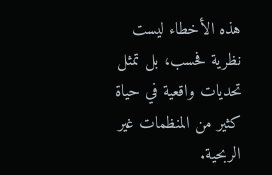هذه الأخطاء ليست نظرية فحسب، بل تمثل تحديات واقعية في حياة كثير من المنظمات غير الربحية.